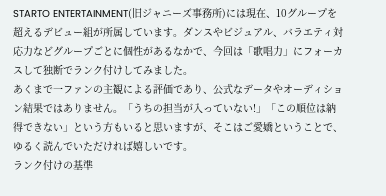STARTO ENTERTAINMENT(旧ジャニーズ事務所)には現在、10グループを超えるデビュー組が所属しています。ダンスやビジュアル、バラエティ対応力などグループごとに個性があるなかで、今回は「歌唱力」にフォーカスして独断でランク付けしてみました。
あくまで一ファンの主観による評価であり、公式なデータやオーディション結果ではありません。「うちの担当が入っていない!」「この順位は納得できない」という方もいると思いますが、そこはご愛嬌ということで、ゆるく読んでいただければ嬉しいです。
ランク付けの基準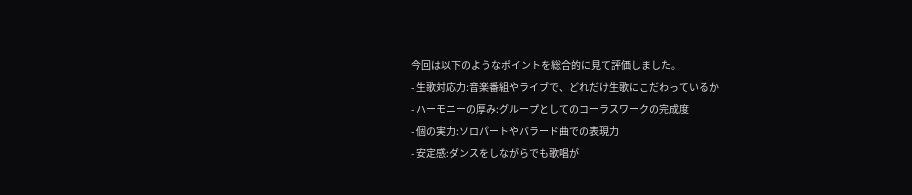今回は以下のようなポイントを総合的に見て評価しました。
- 生歌対応力:音楽番組やライブで、どれだけ生歌にこだわっているか
- ハーモニーの厚み:グループとしてのコーラスワークの完成度
- 個の実力:ソロパートやバラード曲での表現力
- 安定感:ダンスをしながらでも歌唱が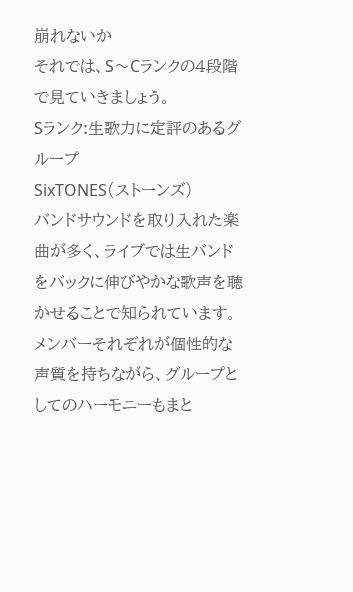崩れないか
それでは、S〜Cランクの4段階で見ていきましょう。
Sランク:生歌力に定評のあるグループ
SixTONES(ストーンズ)
バンドサウンドを取り入れた楽曲が多く、ライブでは生バンドをバックに伸びやかな歌声を聴かせることで知られています。メンバーそれぞれが個性的な声質を持ちながら、グループとしてのハーモニーもまと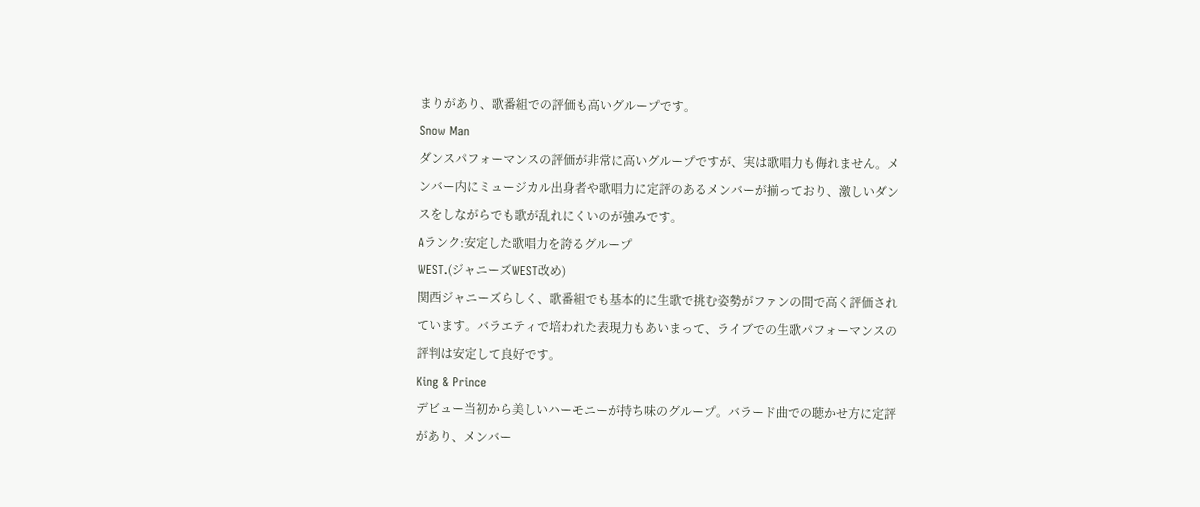まりがあり、歌番組での評価も高いグループです。
Snow Man
ダンスパフォーマンスの評価が非常に高いグループですが、実は歌唱力も侮れません。メンバー内にミュージカル出身者や歌唱力に定評のあるメンバーが揃っており、激しいダンスをしながらでも歌が乱れにくいのが強みです。
Aランク:安定した歌唱力を誇るグループ
WEST.(ジャニーズWEST改め)
関西ジャニーズらしく、歌番組でも基本的に生歌で挑む姿勢がファンの間で高く評価されています。バラエティで培われた表現力もあいまって、ライブでの生歌パフォーマンスの評判は安定して良好です。
King & Prince
デビュー当初から美しいハーモニーが持ち味のグループ。バラード曲での聴かせ方に定評があり、メンバー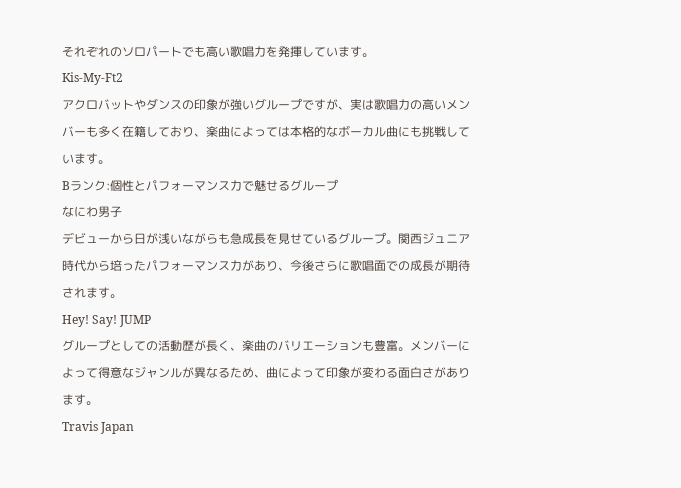それぞれのソロパートでも高い歌唱力を発揮しています。
Kis-My-Ft2
アクロバットやダンスの印象が強いグループですが、実は歌唱力の高いメンバーも多く在籍しており、楽曲によっては本格的なボーカル曲にも挑戦しています。
Bランク:個性とパフォーマンス力で魅せるグループ
なにわ男子
デビューから日が浅いながらも急成長を見せているグループ。関西ジュニア時代から培ったパフォーマンス力があり、今後さらに歌唱面での成長が期待されます。
Hey! Say! JUMP
グループとしての活動歴が長く、楽曲のバリエーションも豊富。メンバーによって得意なジャンルが異なるため、曲によって印象が変わる面白さがあります。
Travis Japan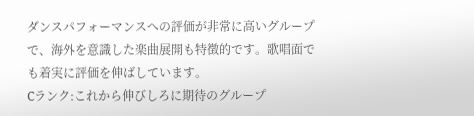ダンスパフォーマンスへの評価が非常に高いグループで、海外を意識した楽曲展開も特徴的です。歌唱面でも着実に評価を伸ばしています。
Cランク:これから伸びしろに期待のグループ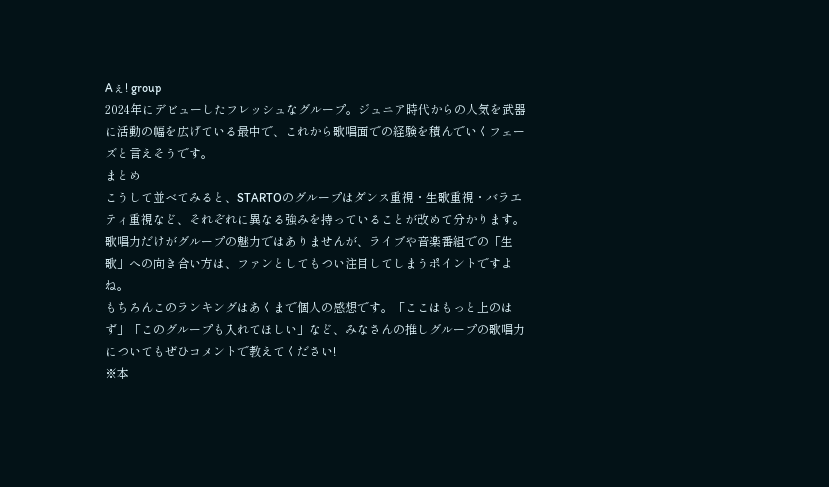Aぇ! group
2024年にデビューしたフレッシュなグループ。ジュニア時代からの人気を武器に活動の幅を広げている最中で、これから歌唱面での経験を積んでいくフェーズと言えそうです。
まとめ
こうして並べてみると、STARTOのグループはダンス重視・生歌重視・バラエティ重視など、それぞれに異なる強みを持っていることが改めて分かります。歌唱力だけがグループの魅力ではありませんが、ライブや音楽番組での「生歌」への向き合い方は、ファンとしてもつい注目してしまうポイントですよね。
もちろんこのランキングはあくまで個人の感想です。「ここはもっと上のはず」「このグループも入れてほしい」など、みなさんの推しグループの歌唱力についてもぜひコメントで教えてください!
※本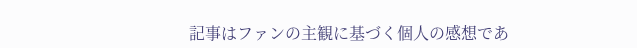記事はファンの主観に基づく個人の感想であ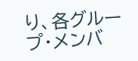り、各グループ・メンバ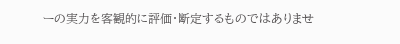ーの実力を客観的に評価・断定するものではありませ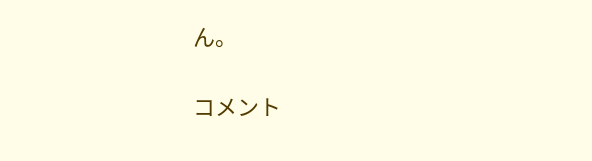ん。

コメント